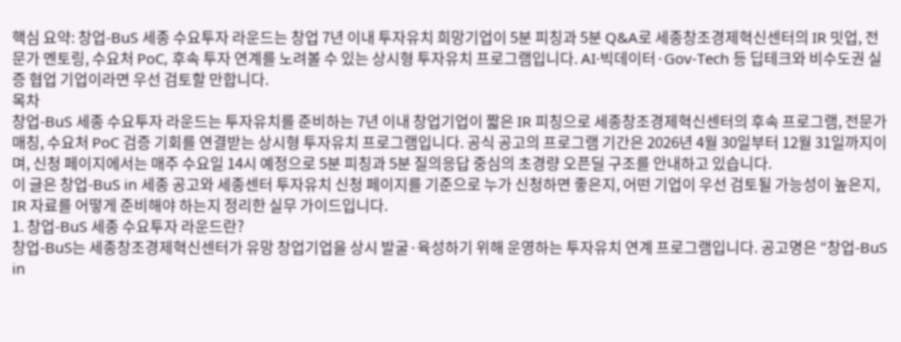핵심 요약: 창업-BuS 세종 수요투자 라운드는 창업 7년 이내 투자유치 희망기업이 5분 피칭과 5분 Q&A로 세종창조경제혁신센터의 IR 밋업, 전문가 멘토링, 수요처 PoC, 후속 투자 연계를 노려볼 수 있는 상시형 투자유치 프로그램입니다. AI·빅데이터·Gov-Tech 등 딥테크와 비수도권 실증 협업 기업이라면 우선 검토할 만합니다.
목차
창업-BuS 세종 수요투자 라운드는 투자유치를 준비하는 7년 이내 창업기업이 짧은 IR 피칭으로 세종창조경제혁신센터의 후속 프로그램, 전문가 매칭, 수요처 PoC 검증 기회를 연결받는 상시형 투자유치 프로그램입니다. 공식 공고의 프로그램 기간은 2026년 4월 30일부터 12월 31일까지이며, 신청 페이지에서는 매주 수요일 14시 예정으로 5분 피칭과 5분 질의응답 중심의 초경량 오픈딜 구조를 안내하고 있습니다.
이 글은 창업-BuS in 세종 공고와 세종센터 투자유치 신청 페이지를 기준으로 누가 신청하면 좋은지, 어떤 기업이 우선 검토될 가능성이 높은지, IR 자료를 어떻게 준비해야 하는지 정리한 실무 가이드입니다.
1. 창업-BuS 세종 수요투자 라운드란?
창업-BuS는 세종창조경제혁신센터가 유망 창업기업을 상시 발굴·육성하기 위해 운영하는 투자유치 연계 프로그램입니다. 공고명은 “창업-BuS in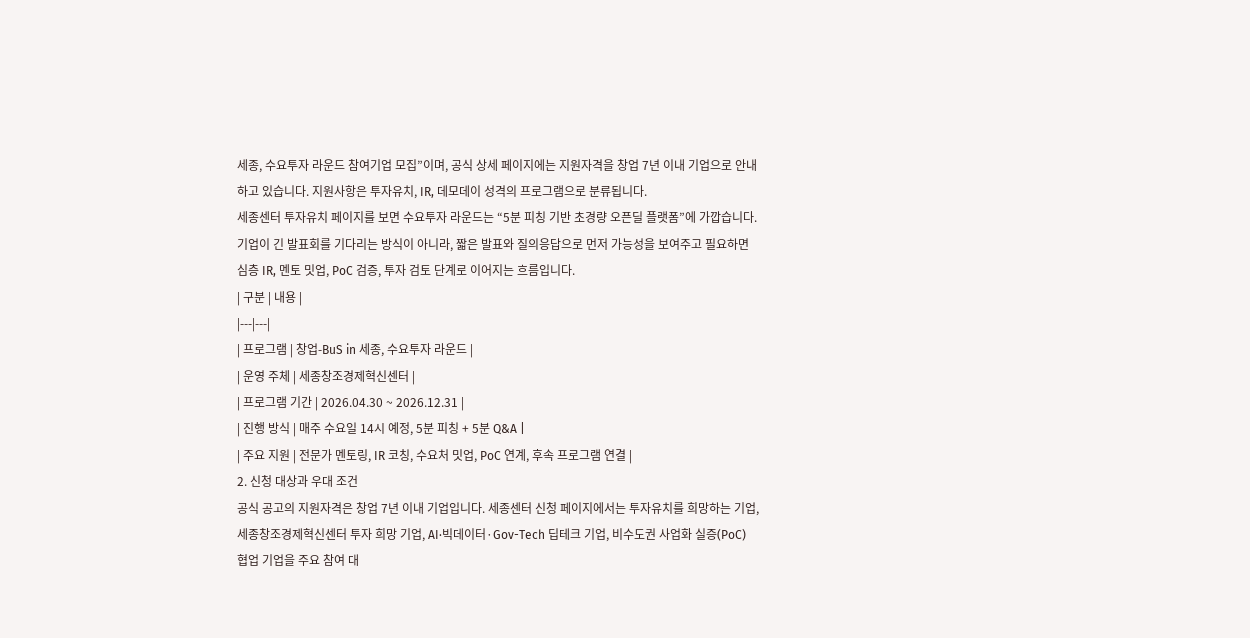세종, 수요투자 라운드 참여기업 모집”이며, 공식 상세 페이지에는 지원자격을 창업 7년 이내 기업으로 안내하고 있습니다. 지원사항은 투자유치, IR, 데모데이 성격의 프로그램으로 분류됩니다.
세종센터 투자유치 페이지를 보면 수요투자 라운드는 “5분 피칭 기반 초경량 오픈딜 플랫폼”에 가깝습니다. 기업이 긴 발표회를 기다리는 방식이 아니라, 짧은 발표와 질의응답으로 먼저 가능성을 보여주고 필요하면 심층 IR, 멘토 밋업, PoC 검증, 투자 검토 단계로 이어지는 흐름입니다.
| 구분 | 내용 |
|---|---|
| 프로그램 | 창업-BuS in 세종, 수요투자 라운드 |
| 운영 주체 | 세종창조경제혁신센터 |
| 프로그램 기간 | 2026.04.30 ~ 2026.12.31 |
| 진행 방식 | 매주 수요일 14시 예정, 5분 피칭 + 5분 Q&A |
| 주요 지원 | 전문가 멘토링, IR 코칭, 수요처 밋업, PoC 연계, 후속 프로그램 연결 |
2. 신청 대상과 우대 조건
공식 공고의 지원자격은 창업 7년 이내 기업입니다. 세종센터 신청 페이지에서는 투자유치를 희망하는 기업, 세종창조경제혁신센터 투자 희망 기업, AI·빅데이터·Gov-Tech 딥테크 기업, 비수도권 사업화 실증(PoC) 협업 기업을 주요 참여 대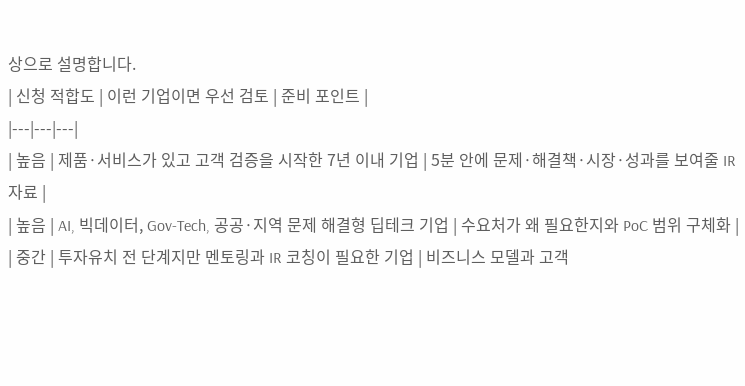상으로 설명합니다.
| 신청 적합도 | 이런 기업이면 우선 검토 | 준비 포인트 |
|---|---|---|
| 높음 | 제품·서비스가 있고 고객 검증을 시작한 7년 이내 기업 | 5분 안에 문제·해결책·시장·성과를 보여줄 IR 자료 |
| 높음 | AI, 빅데이터, Gov-Tech, 공공·지역 문제 해결형 딥테크 기업 | 수요처가 왜 필요한지와 PoC 범위 구체화 |
| 중간 | 투자유치 전 단계지만 멘토링과 IR 코칭이 필요한 기업 | 비즈니스 모델과 고객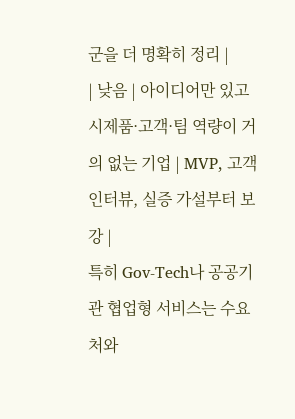군을 더 명확히 정리 |
| 낮음 | 아이디어만 있고 시제품·고객·팀 역량이 거의 없는 기업 | MVP, 고객 인터뷰, 실증 가설부터 보강 |
특히 Gov-Tech나 공공기관 협업형 서비스는 수요처와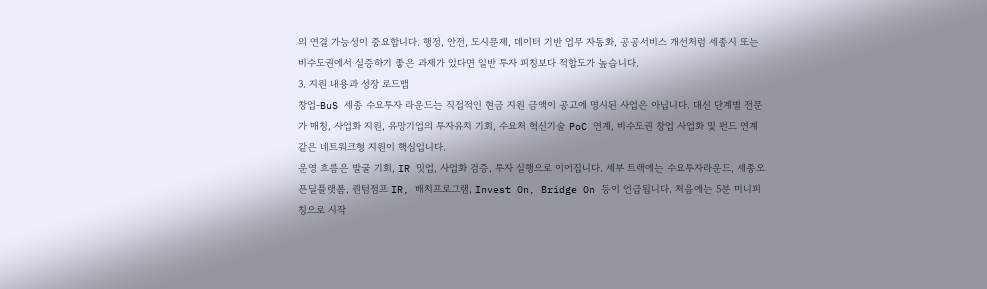의 연결 가능성이 중요합니다. 행정, 안전, 도시문제, 데이터 기반 업무 자동화, 공공서비스 개선처럼 세종시 또는 비수도권에서 실증하기 좋은 과제가 있다면 일반 투자 피칭보다 적합도가 높습니다.
3. 지원 내용과 성장 로드맵
창업-BuS 세종 수요투자 라운드는 직접적인 현금 지원 금액이 공고에 명시된 사업은 아닙니다. 대신 단계별 전문가 매칭, 사업화 지원, 유망기업의 투자유치 기회, 수요처 혁신기술 PoC 연계, 비수도권 창업 사업화 및 펀드 연계 같은 네트워크형 지원이 핵심입니다.
운영 흐름은 발굴 기회, IR 밋업, 사업화 검증, 투자 실행으로 이어집니다. 세부 트랙에는 수요투자라운드, 세종오픈딜플랫폼, 퀀텀점프 IR, 배치프로그램, Invest On, Bridge On 등이 언급됩니다. 처음에는 5분 미니피칭으로 시작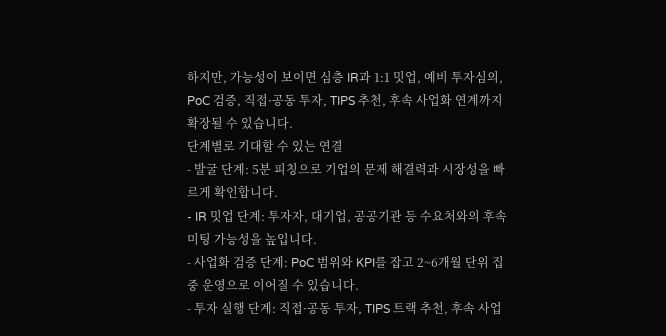하지만, 가능성이 보이면 심층 IR과 1:1 밋업, 예비 투자심의, PoC 검증, 직접·공동 투자, TIPS 추천, 후속 사업화 연계까지 확장될 수 있습니다.
단계별로 기대할 수 있는 연결
- 발굴 단계: 5분 피칭으로 기업의 문제 해결력과 시장성을 빠르게 확인합니다.
- IR 밋업 단계: 투자자, 대기업, 공공기관 등 수요처와의 후속 미팅 가능성을 높입니다.
- 사업화 검증 단계: PoC 범위와 KPI를 잡고 2~6개월 단위 집중 운영으로 이어질 수 있습니다.
- 투자 실행 단계: 직접·공동 투자, TIPS 트랙 추천, 후속 사업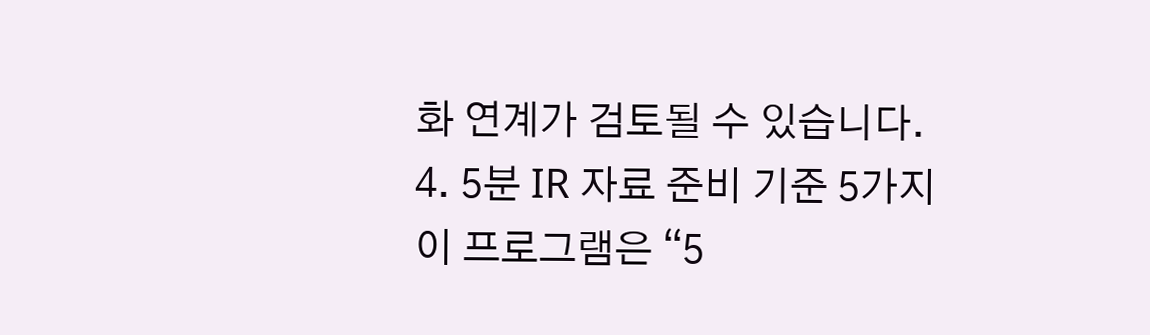화 연계가 검토될 수 있습니다.
4. 5분 IR 자료 준비 기준 5가지
이 프로그램은 “5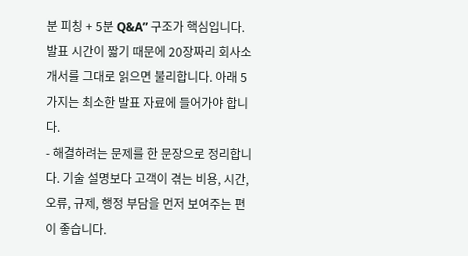분 피칭 + 5분 Q&A” 구조가 핵심입니다. 발표 시간이 짧기 때문에 20장짜리 회사소개서를 그대로 읽으면 불리합니다. 아래 5가지는 최소한 발표 자료에 들어가야 합니다.
- 해결하려는 문제를 한 문장으로 정리합니다. 기술 설명보다 고객이 겪는 비용, 시간, 오류, 규제, 행정 부담을 먼저 보여주는 편이 좋습니다.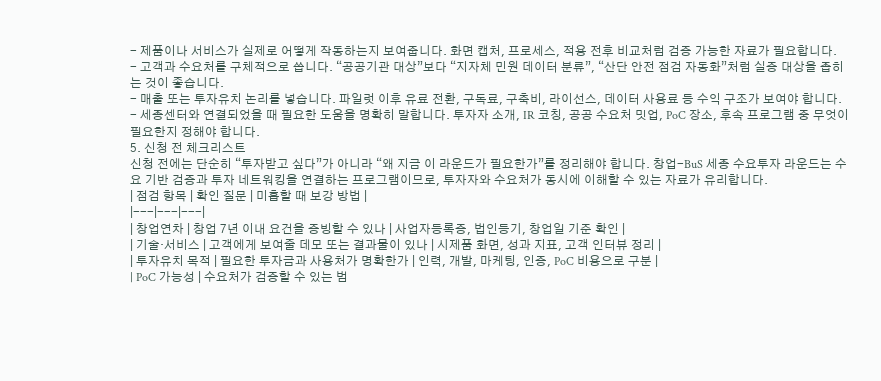- 제품이나 서비스가 실제로 어떻게 작동하는지 보여줍니다. 화면 캡처, 프로세스, 적용 전후 비교처럼 검증 가능한 자료가 필요합니다.
- 고객과 수요처를 구체적으로 씁니다. “공공기관 대상”보다 “지자체 민원 데이터 분류”, “산단 안전 점검 자동화”처럼 실증 대상을 좁히는 것이 좋습니다.
- 매출 또는 투자유치 논리를 넣습니다. 파일럿 이후 유료 전환, 구독료, 구축비, 라이선스, 데이터 사용료 등 수익 구조가 보여야 합니다.
- 세종센터와 연결되었을 때 필요한 도움을 명확히 말합니다. 투자자 소개, IR 코칭, 공공 수요처 밋업, PoC 장소, 후속 프로그램 중 무엇이 필요한지 정해야 합니다.
5. 신청 전 체크리스트
신청 전에는 단순히 “투자받고 싶다”가 아니라 “왜 지금 이 라운드가 필요한가”를 정리해야 합니다. 창업-BuS 세종 수요투자 라운드는 수요 기반 검증과 투자 네트워킹을 연결하는 프로그램이므로, 투자자와 수요처가 동시에 이해할 수 있는 자료가 유리합니다.
| 점검 항목 | 확인 질문 | 미흡할 때 보강 방법 |
|---|---|---|
| 창업연차 | 창업 7년 이내 요건을 증빙할 수 있나 | 사업자등록증, 법인등기, 창업일 기준 확인 |
| 기술·서비스 | 고객에게 보여줄 데모 또는 결과물이 있나 | 시제품 화면, 성과 지표, 고객 인터뷰 정리 |
| 투자유치 목적 | 필요한 투자금과 사용처가 명확한가 | 인력, 개발, 마케팅, 인증, PoC 비용으로 구분 |
| PoC 가능성 | 수요처가 검증할 수 있는 범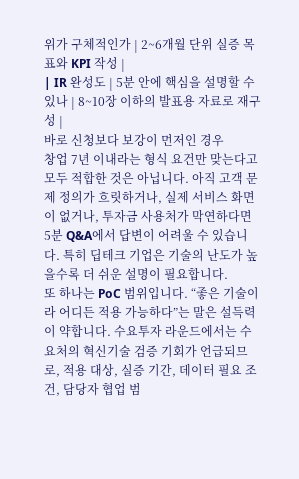위가 구체적인가 | 2~6개월 단위 실증 목표와 KPI 작성 |
| IR 완성도 | 5분 안에 핵심을 설명할 수 있나 | 8~10장 이하의 발표용 자료로 재구성 |
바로 신청보다 보강이 먼저인 경우
창업 7년 이내라는 형식 요건만 맞는다고 모두 적합한 것은 아닙니다. 아직 고객 문제 정의가 흐릿하거나, 실제 서비스 화면이 없거나, 투자금 사용처가 막연하다면 5분 Q&A에서 답변이 어려울 수 있습니다. 특히 딥테크 기업은 기술의 난도가 높을수록 더 쉬운 설명이 필요합니다.
또 하나는 PoC 범위입니다. “좋은 기술이라 어디든 적용 가능하다”는 말은 설득력이 약합니다. 수요투자 라운드에서는 수요처의 혁신기술 검증 기회가 언급되므로, 적용 대상, 실증 기간, 데이터 필요 조건, 담당자 협업 범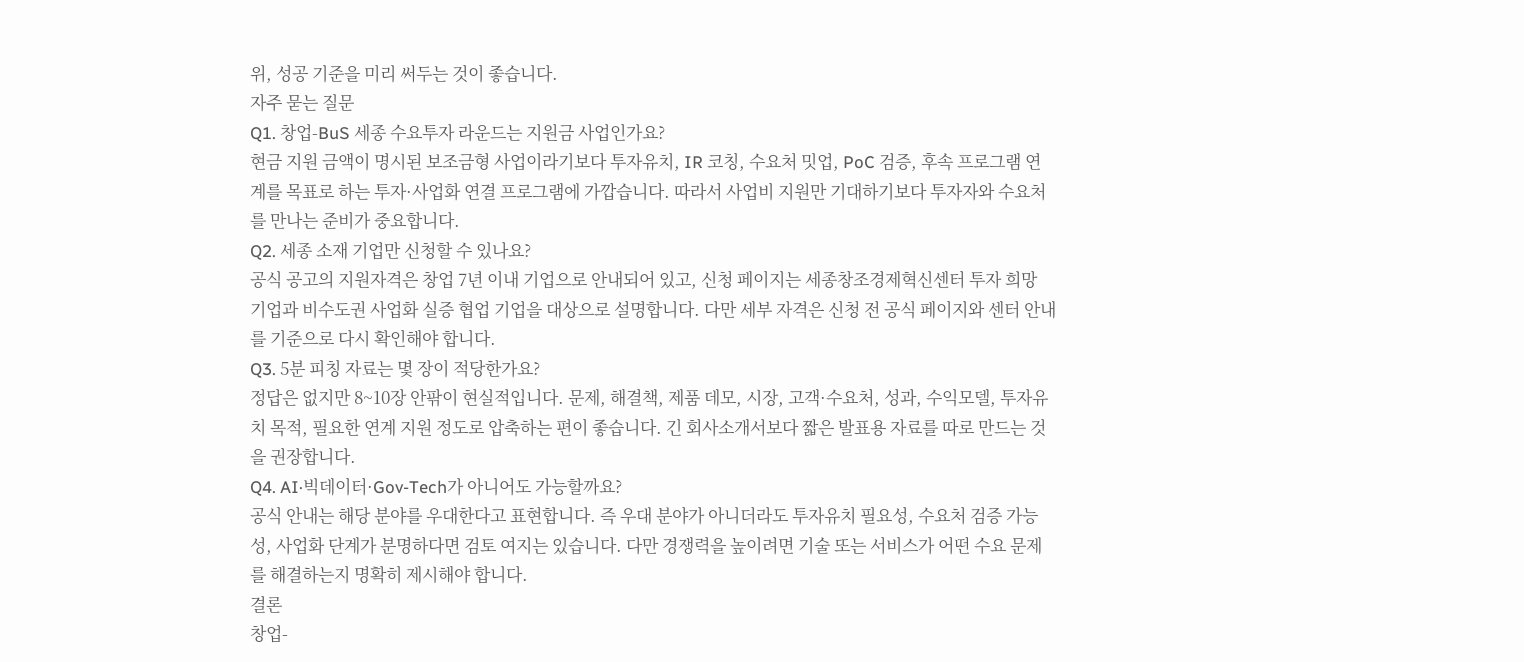위, 성공 기준을 미리 써두는 것이 좋습니다.
자주 묻는 질문
Q1. 창업-BuS 세종 수요투자 라운드는 지원금 사업인가요?
현금 지원 금액이 명시된 보조금형 사업이라기보다 투자유치, IR 코칭, 수요처 밋업, PoC 검증, 후속 프로그램 연계를 목표로 하는 투자·사업화 연결 프로그램에 가깝습니다. 따라서 사업비 지원만 기대하기보다 투자자와 수요처를 만나는 준비가 중요합니다.
Q2. 세종 소재 기업만 신청할 수 있나요?
공식 공고의 지원자격은 창업 7년 이내 기업으로 안내되어 있고, 신청 페이지는 세종창조경제혁신센터 투자 희망 기업과 비수도권 사업화 실증 협업 기업을 대상으로 설명합니다. 다만 세부 자격은 신청 전 공식 페이지와 센터 안내를 기준으로 다시 확인해야 합니다.
Q3. 5분 피칭 자료는 몇 장이 적당한가요?
정답은 없지만 8~10장 안팎이 현실적입니다. 문제, 해결책, 제품 데모, 시장, 고객·수요처, 성과, 수익모델, 투자유치 목적, 필요한 연계 지원 정도로 압축하는 편이 좋습니다. 긴 회사소개서보다 짧은 발표용 자료를 따로 만드는 것을 권장합니다.
Q4. AI·빅데이터·Gov-Tech가 아니어도 가능할까요?
공식 안내는 해당 분야를 우대한다고 표현합니다. 즉 우대 분야가 아니더라도 투자유치 필요성, 수요처 검증 가능성, 사업화 단계가 분명하다면 검토 여지는 있습니다. 다만 경쟁력을 높이려면 기술 또는 서비스가 어떤 수요 문제를 해결하는지 명확히 제시해야 합니다.
결론
창업-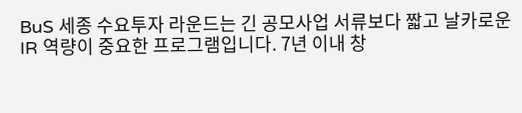BuS 세종 수요투자 라운드는 긴 공모사업 서류보다 짧고 날카로운 IR 역량이 중요한 프로그램입니다. 7년 이내 창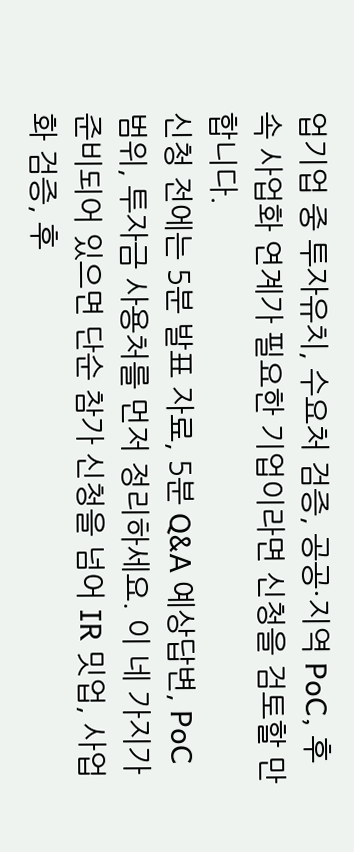업기업 중 투자유치, 수요처 검증, 공공·지역 PoC, 후속 사업화 연계가 필요한 기업이라면 신청을 검토할 만합니다.
신청 전에는 5분 발표 자료, 5분 Q&A 예상답변, PoC 범위, 투자금 사용처를 먼저 정리하세요. 이 네 가지가 준비되어 있으면 단순 참가 신청을 넘어 IR 밋업, 사업화 검증, 후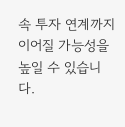속 투자 연계까지 이어질 가능성을 높일 수 있습니다.